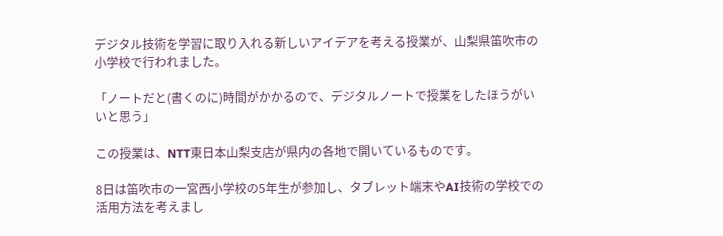デジタル技術を学習に取り入れる新しいアイデアを考える授業が、山梨県笛吹市の小学校で行われました。

「ノートだと(書くのに)時間がかかるので、デジタルノートで授業をしたほうがいいと思う」

この授業は、NTT東日本山梨支店が県内の各地で開いているものです。

8日は笛吹市の一宮西小学校の5年生が参加し、タブレット端末やAI技術の学校での活用方法を考えまし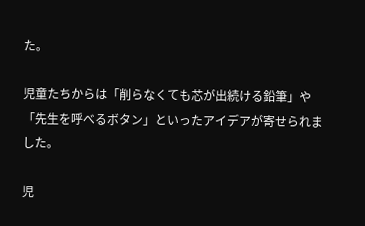た。

児童たちからは「削らなくても芯が出続ける鉛筆」や「先生を呼べるボタン」といったアイデアが寄せられました。

児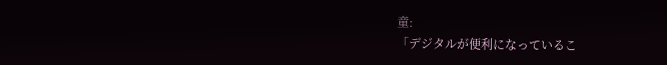童:
「デジタルが便利になっているこ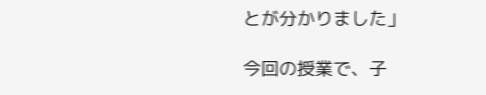とが分かりました」

今回の授業で、子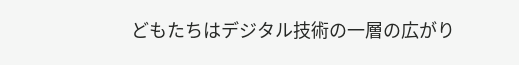どもたちはデジタル技術の一層の広がり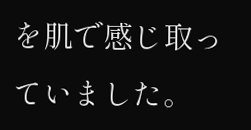を肌で感じ取っていました。